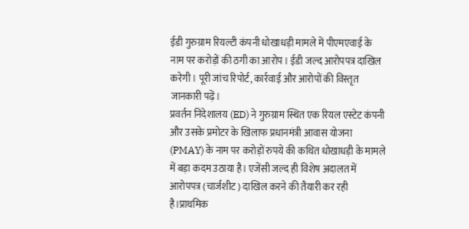ईडी गुरुग्राम रियल्टी कंपनी धोखाधड़ी मामले में पीएमएवाई के नाम पर करोड़ों की ठगी का आरोप। ईडी जल्द आरोपपत्र दाखिल करेगी। पूरी जांच रिपोर्ट, कार्रवाई और आरोपों की विस्तृत जानकारी पढ़ें।
प्रवर्तन निदेशालय (ED) ने गुरुग्राम स्थित एक रियल एस्टेट कंपनी और उसके प्रमोटर के खिलाफ प्रधानमंत्री आवास योजना (PMAY) के नाम पर करोड़ों रुपये की कथित धोखाधड़ी के मामले में बड़ा कदम उठाया है। एजेंसी जल्द ही विशेष अदालत में आरोपपत्र (चार्जशीट) दाखिल करने की तैयारी कर रही है।प्राथमिक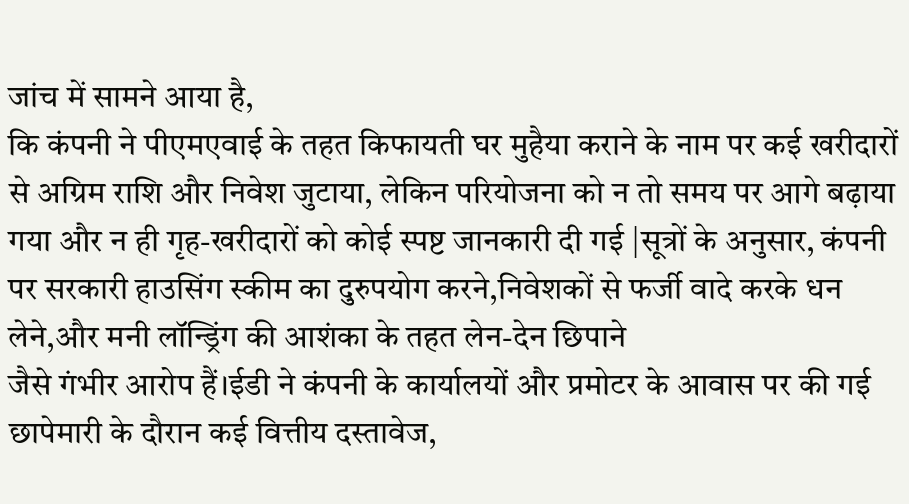जांच में सामने आया है,
कि कंपनी ने पीएमएवाई के तहत किफायती घर मुहैया कराने के नाम पर कई खरीदारों से अग्रिम राशि और निवेश जुटाया, लेकिन परियोजना को न तो समय पर आगे बढ़ाया गया और न ही गृह-खरीदारों को कोई स्पष्ट जानकारी दी गई |सूत्रों के अनुसार, कंपनी पर सरकारी हाउसिंग स्कीम का दुरुपयोग करने,निवेशकों से फर्जी वादे करके धन लेने,और मनी लॉन्ड्रिंग की आशंका के तहत लेन-देन छिपाने
जैसे गंभीर आरोप हैं।ईडी ने कंपनी के कार्यालयों और प्रमोटर के आवास पर की गई छापेमारी के दौरान कई वित्तीय दस्तावेज,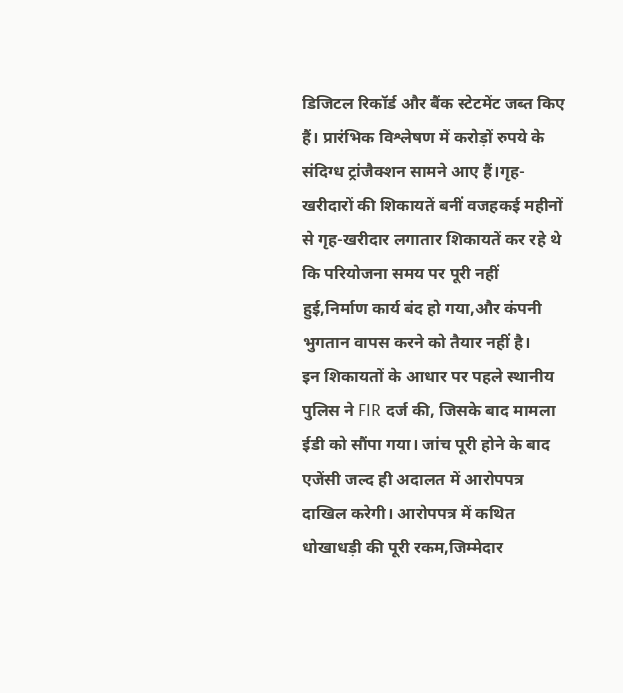डिजिटल रिकॉर्ड और बैंक स्टेटमेंट जब्त किए हैं। प्रारंभिक विश्लेषण में करोड़ों रुपये के संदिग्ध ट्रांजैक्शन सामने आए हैं।गृह-खरीदारों की शिकायतें बनीं वजहकई महीनों से गृह-खरीदार लगातार शिकायतें कर रहे थे कि परियोजना समय पर पूरी नहीं हुई,निर्माण कार्य बंद हो गया,और कंपनी भुगतान वापस करने को तैयार नहीं है।
इन शिकायतों के आधार पर पहले स्थानीय पुलिस ने FIR दर्ज की, जिसके बाद मामला ईडी को सौंपा गया। जांच पूरी होने के बाद एजेंसी जल्द ही अदालत में आरोपपत्र दाखिल करेगी। आरोपपत्र में कथित धोखाधड़ी की पूरी रकम,जिम्मेदार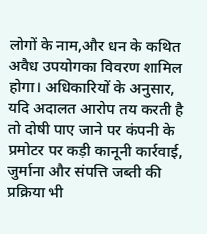लोगों के नाम,और धन के कथित अवैध उपयोगका विवरण शामिल होगा। अधिकारियों के अनुसार, यदि अदालत आरोप तय करती है तो दोषी पाए जाने पर कंपनी के प्रमोटर पर कड़ी कानूनी कार्रवाई, जुर्माना और संपत्ति जब्ती की प्रक्रिया भी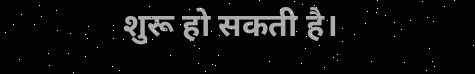शुरू हो सकती है।